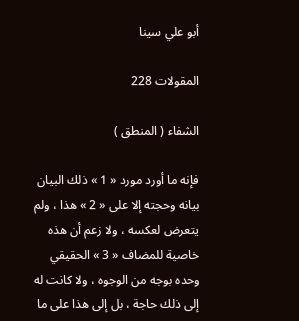أبو علي سينا

المقولات 228

الشفاء ( المنطق )

فإنه ما أورد مورد « 1 » ذلك البيان بيانه وحجته إلا على « 2 » هذا ، ولم يتعرض لعكسه ، ولا زعم أن هذه خاصية للمضاف « 3 » الحقيقي وحده بوجه من الوجوه ، ولا كانت له إلى ذلك حاجة ، بل إلى هذا على ما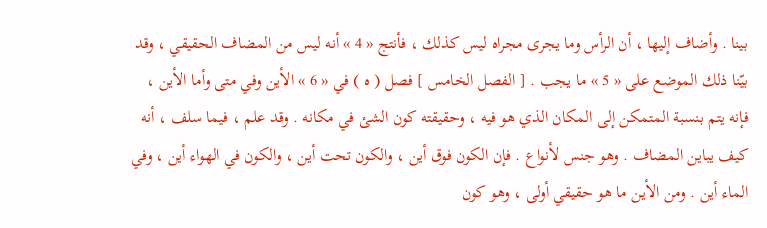بينا . وأضاف إليها ، أن الرأس وما يجرى مجراه ليس كذلك ، فأنتج « 4 » أنه ليس من المضاف الحقيقي ، وقد بيّنا ذلك الموضع على « 5 » ما يجب . [ الفصل الخامس ] فصل ( ه ) في « 6 » الأين وفي متى وأما الأين ، فإنه يتم بنسبة المتمكن إلى المكان الذي هو فيه ، وحقيقته كون الشئ في مكانه . وقد علم ، فيما سلف ، أنه كيف يباين المضاف . وهو جنس لأنواع . فإن الكون فوق أين ، والكون تحت أين ، والكون في الهواء أين ، وفي الماء أين . ومن الأين ما هو حقيقي أولى ، وهو كون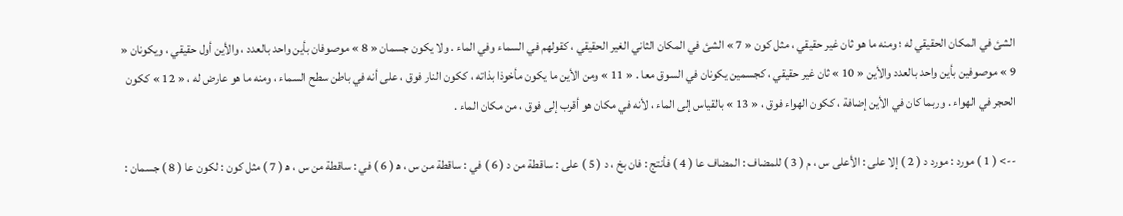الشئ في المكان الحقيقي له ؛ ومنه ما هو ثان غير حقيقي ، مثل كون « 7 » الشئ في المكان الثاني الغير الحقيقي ، كقولهم في السماء وفي الماء . ولا يكون جسمان « 8 » موصوفان بأين واحد بالعدد ، والأين أول حقيقي ، ويكونان « 9 » موصوفين بأين واحد بالعدد والأين « 10 » ثان غير حقيقي ، كجسمين يكونان في السوق معا . « 11 » ومن الأين ما يكون مأخوذا بذاته ، ككون النار فوق ، على أنه في باطن سطح السماء ، ومنه ما هو عارض له ، « 12 » ككون الحجر في الهواء . وربما كان في الأين إضافة ، ككون الهواء فوق ، « 13 » بالقياس إلى الماء ، لأنه في مكان هو أقرب إلى فوق ، من مكان الماء .

--> ( 1 ) مورد : مورد د ( 2 ) إلا على : الأعلى س ، م ( 3 ) للمضاف : المضاف عا ( 4 ) فأنتج : فان بخ ، د ( 5 ) على : ساقطة من د ( 6 ) في : ساقطة من س ، ه‍ ( 6 ) في : ساقطة من س ، ه‍ ( 7 ) مثل كون : لكون عا ( 8 ) جسمان :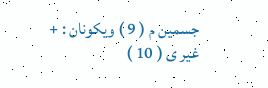جسمين م ( 9 ) ويكونان : + غير ى ( 10 )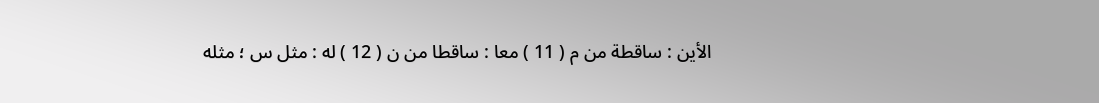الأين : ساقطة من م ( 11 ) معا : ساقطا من ن ( 12 ) له : مثل س ؛ مثله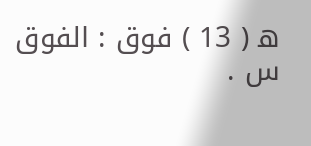ه‍ ( 13 ) فوق : الفوق س .